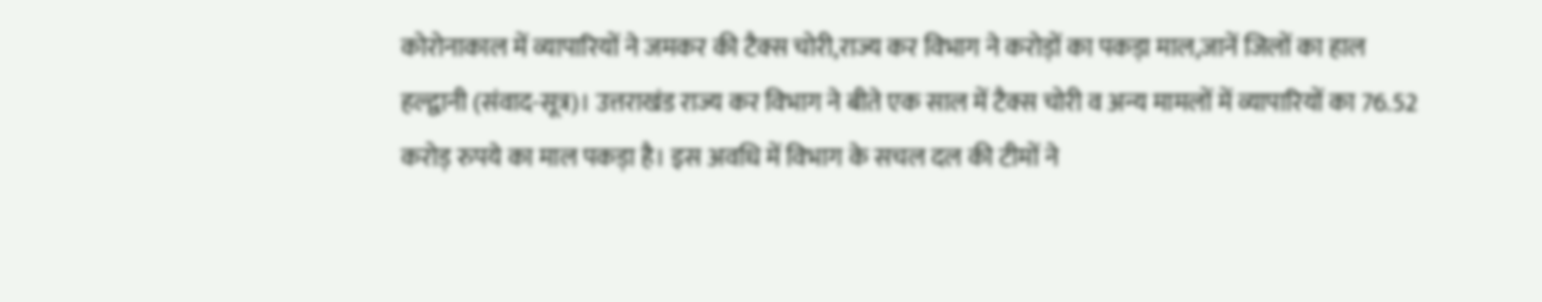कोरोनाकाल में व्यापारियों ने जमकर की टैक्स चोरी,राज्य कर विभाग ने करोड़ों का पकड़ा माल,जानें जिलों का हाल
हल्द्वानी (संवाद-सूत्र)। उत्तराखंड राज्य कर विभाग ने बीते एक साल में टैक्स चोरी व अन्य मामलों में व्यापारियों का 76.52 करोड़ रुपये का माल पकड़ा है। इस अवधि में विभाग के सचल दल की टीमों ने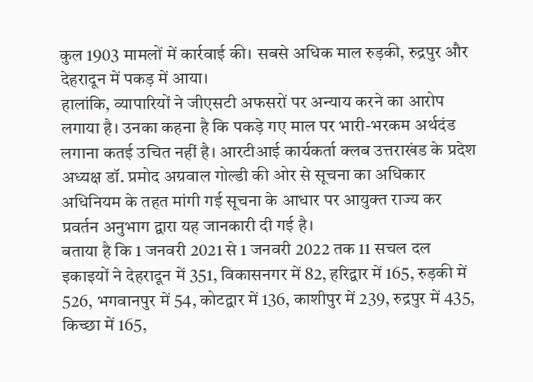कुल 1903 मामलों में कार्रवाई की। सबसे अधिक माल रुड़की, रुद्रपुर और देहरादून में पकड़ में आया।
हालांकि, व्यापारियों ने जीएसटी अफसरों पर अन्याय करने का आरोप लगाया है। उनका कहना है कि पकड़े गए माल पर भारी-भरकम अर्थदंड लगाना कतई उचित नहीं है। आरटीआई कार्यकर्ता क्लब उत्तराखंड के प्रदेश अध्यक्ष डॉ. प्रमोद अग्रवाल गोल्डी की ओर से सूचना का अधिकार अधिनियम के तहत मांगी गई सूचना के आधार पर आयुक्त राज्य कर प्रवर्तन अनुभाग द्वारा यह जानकारी दी गई है।
बताया है कि 1 जनवरी 2021 से 1 जनवरी 2022 तक 11 सचल दल इकाइयों ने देहरादून में 351, विकासनगर में 82, हरिद्वार में 165, रुड़की में 526, भगवानपुर में 54, कोटद्वार में 136, काशीपुर में 239, रुद्रपुर में 435, किच्छा में 165,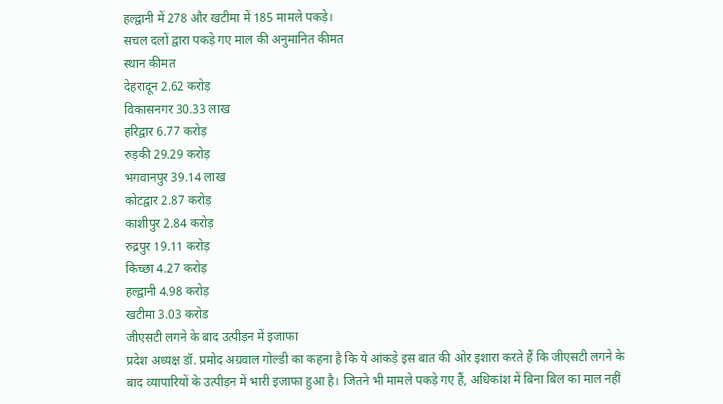हल्द्वानी में 278 और खटीमा में 185 मामले पकड़े।
सचल दलों द्वारा पकड़े गए माल की अनुमानित कीमत
स्थान कीमत
देहरादून 2.62 करोड़
विकासनगर 30.33 लाख
हरिद्वार 6.77 करोड़
रुड़की 29.29 करोड़
भगवानपुर 39.14 लाख
कोटद्वार 2.87 करोड़
काशीपुर 2.84 करोड़
रुद्रपुर 19.11 करोड़
किच्छा 4.27 करोड़
हल्द्वानी 4.98 करोड़
खटीमा 3.03 करोड
जीएसटी लगने के बाद उत्पीड़न में इजाफा
प्रदेश अध्यक्ष डॉ. प्रमोद अग्रवाल गोल्डी का कहना है कि ये आंकड़े इस बात की ओर इशारा करते हैं कि जीएसटी लगने के बाद व्यापारियों के उत्पीड़न में भारी इजाफा हुआ है। जितने भी मामले पकड़े गए हैं, अधिकांश में बिना बिल का माल नहीं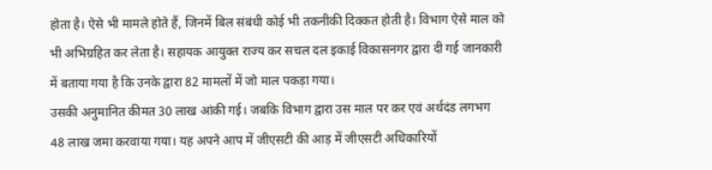होता है। ऐसे भी मामले होते हैं, जिनमें बिल संबंधी कोई भी तकनीकी दिक्कत होती है। विभाग ऐसे माल को भी अभिग्रहित कर लेता है। सहायक आयुक्त राज्य कर सचल दल इकाई विकासनगर द्वारा दी गई जानकारी में बताया गया है कि उनके द्वारा 82 मामलों में जो माल पकड़ा गया।
उसकी अनुमानित कीमत 30 लाख आंकी गई। जबकि विभाग द्वारा उस माल पर कर एवं अर्थदंड लगभग 48 लाख जमा करवाया गया। यह अपने आप में जीएसटी की आड़ में जीएसटी अधिकारियों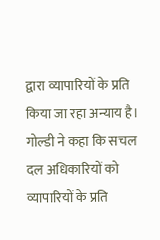द्वारा व्यापारियों के प्रति किया जा रहा अन्याय है। गोल्डी ने कहा कि सचल दल अधिकारियों को व्यापारियों के प्रति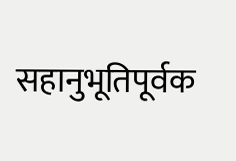सहानुभूतिपूर्वक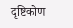दृष्टिकोण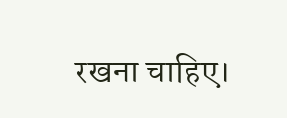रखना चाहिए।